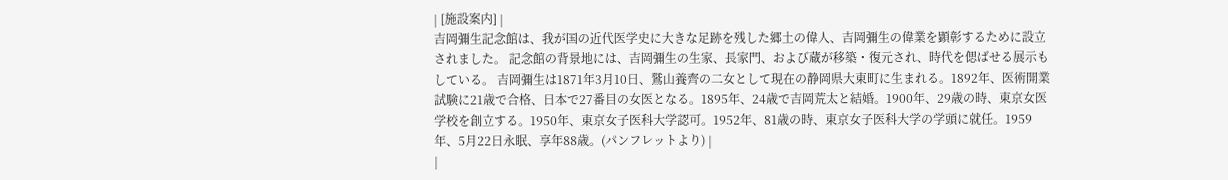| [施設案内] |
吉岡彌生記念館は、我が国の近代医学史に大きな足跡を残した郷土の偉人、吉岡彌生の偉業を顕彰するために設立されました。 記念館の背景地には、吉岡彌生の生家、長家門、および蔵が移築・復元され、時代を偲ばせる展示もしている。 吉岡彌生は1871年3月10日、鷲山養齊の二女として現在の静岡県大東町に生まれる。1892年、医術開業試験に21歳で合格、日本で27番目の女医となる。1895年、24歳で吉岡荒太と結婚。1900年、29歳の時、東京女医学校を創立する。1950年、東京女子医科大学認可。1952年、81歳の時、東京女子医科大学の学頭に就任。1959年、5月22日永眠、享年88歳。(パンフレットより) |
|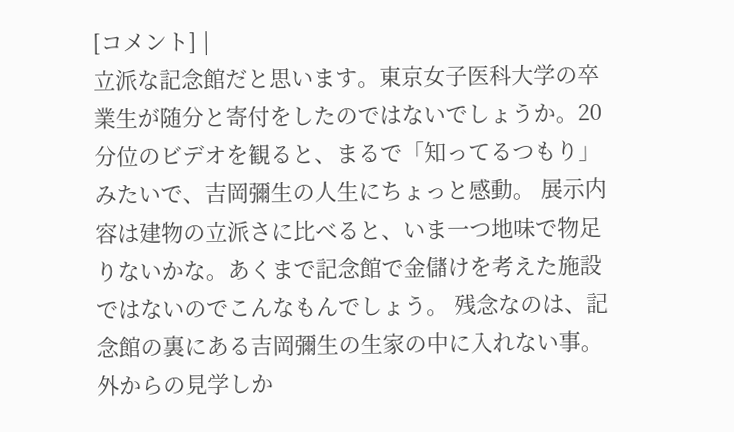[コメント] |
立派な記念館だと思います。東京女子医科大学の卒業生が随分と寄付をしたのではないでしょうか。20分位のビデオを観ると、まるで「知ってるつもり」みたいで、吉岡彌生の人生にちょっと感動。 展示内容は建物の立派さに比べると、いま一つ地味で物足りないかな。あくまで記念館で金儲けを考えた施設ではないのでこんなもんでしょう。 残念なのは、記念館の裏にある吉岡彌生の生家の中に入れない事。外からの見学しか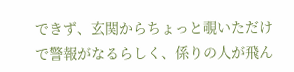できず、玄関からちょっと覗いただけで警報がなるらしく、係りの人が飛ん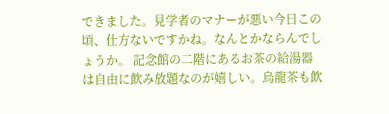できました。見学者のマナーが悪い今日この頃、仕方ないですかね。なんとかならんでしょうか。 記念館の二階にあるお茶の給湯器は自由に飲み放題なのが嬉しい。烏龍茶も飲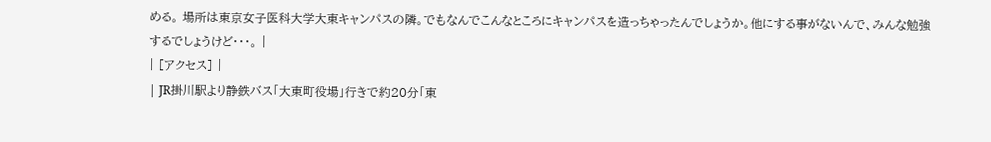める。 場所は東京女子医科大学大東キャンパスの隣。でもなんでこんなところにキャンパスを造っちゃったんでしょうか。他にする事がないんで、みんな勉強するでしょうけど・・・。 |
| [アクセス] |
| JR掛川駅より静鉄バス「大東町役場」行きで約20分「東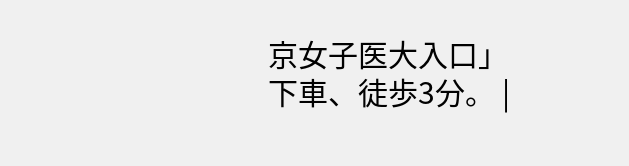京女子医大入口」下車、徒歩3分。 |